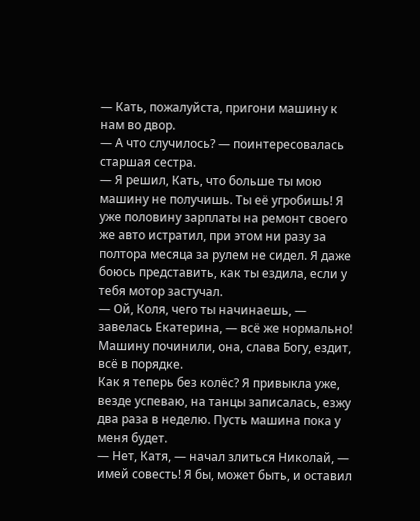— Кать, пожалуйста, пригони машину к нам во двор.
— А что случилось? — поинтересовалась старшая сестра.
— Я решил, Кать, что больше ты мою машину не получишь. Ты её угробишь! Я уже половину зарплаты на ремонт своего же авто истратил, при этом ни разу за полтора месяца за рулем не сидел. Я даже боюсь представить, как ты ездила, если у тебя мотор застучал.
— Ой, Коля, чего ты начинаешь, — завелась Екатерина, — всё же нормально! Машину починили, она, слава Богу, ездит, всё в порядке.
Как я теперь без колёс? Я привыкла уже, везде успеваю, на танцы записалась, езжу два раза в неделю. Пусть машина пока у меня будет.
— Нет, Катя, — начал злиться Николай, — имей совесть! Я бы, может быть, и оставил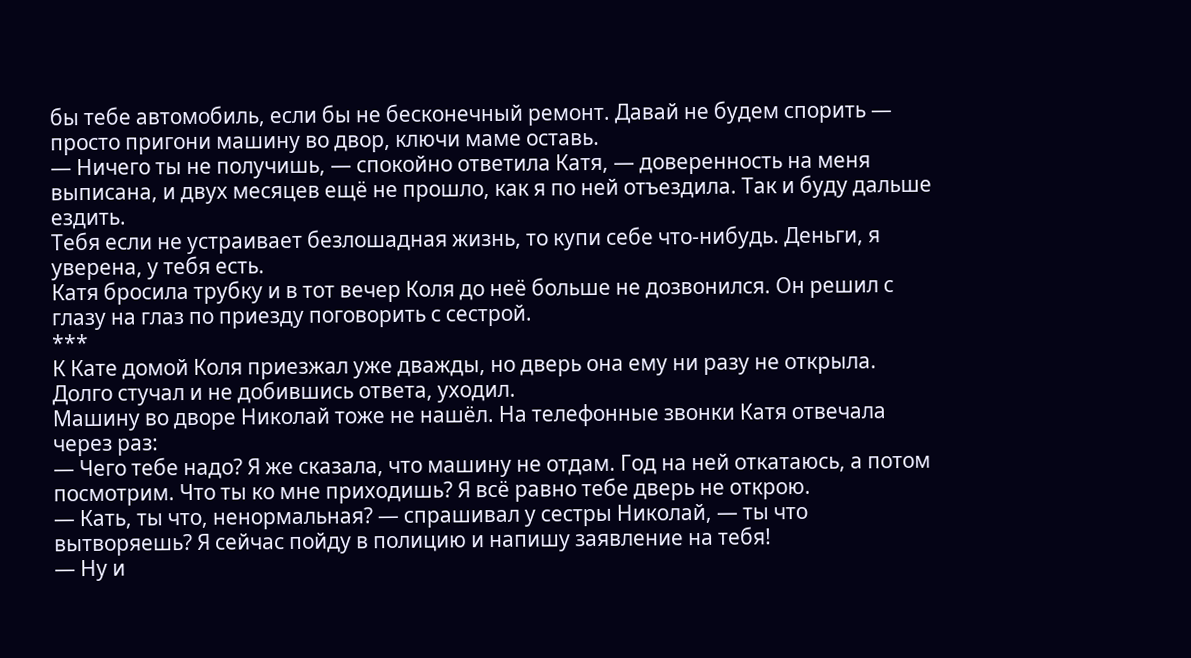бы тебе автомобиль, если бы не бесконечный ремонт. Давай не будем спорить — просто пригони машину во двор, ключи маме оставь.
— Ничего ты не получишь, — спокойно ответила Катя, — доверенность на меня выписана, и двух месяцев ещё не прошло, как я по ней отъездила. Так и буду дальше ездить.
Тебя если не устраивает безлошадная жизнь, то купи себе что-нибудь. Деньги, я уверена, у тебя есть.
Катя бросила трубку и в тот вечер Коля до неё больше не дозвонился. Он решил с глазу на глаз по приезду поговорить с сестрой.
***
К Кате домой Коля приезжал уже дважды, но дверь она ему ни разу не открыла. Долго стучал и не добившись ответа, уходил.
Машину во дворе Николай тоже не нашёл. На телефонные звонки Катя отвечала через раз:
— Чего тебе надо? Я же сказала, что машину не отдам. Год на ней откатаюсь, а потом посмотрим. Что ты ко мне приходишь? Я всё равно тебе дверь не открою.
— Кать, ты что, ненормальная? — спрашивал у сестры Николай, — ты что вытворяешь? Я сейчас пойду в полицию и напишу заявление на тебя!
— Ну и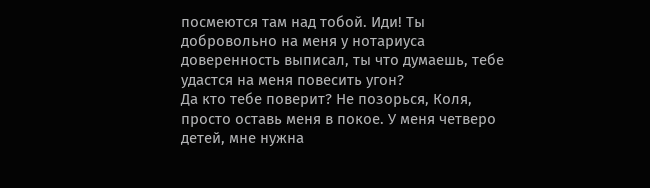посмеются там над тобой. Иди! Ты добровольно на меня у нотариуса доверенность выписал, ты что думаешь, тебе удастся на меня повесить угон?
Да кто тебе поверит? Не позорься, Коля, просто оставь меня в покое. У меня четверо детей, мне нужна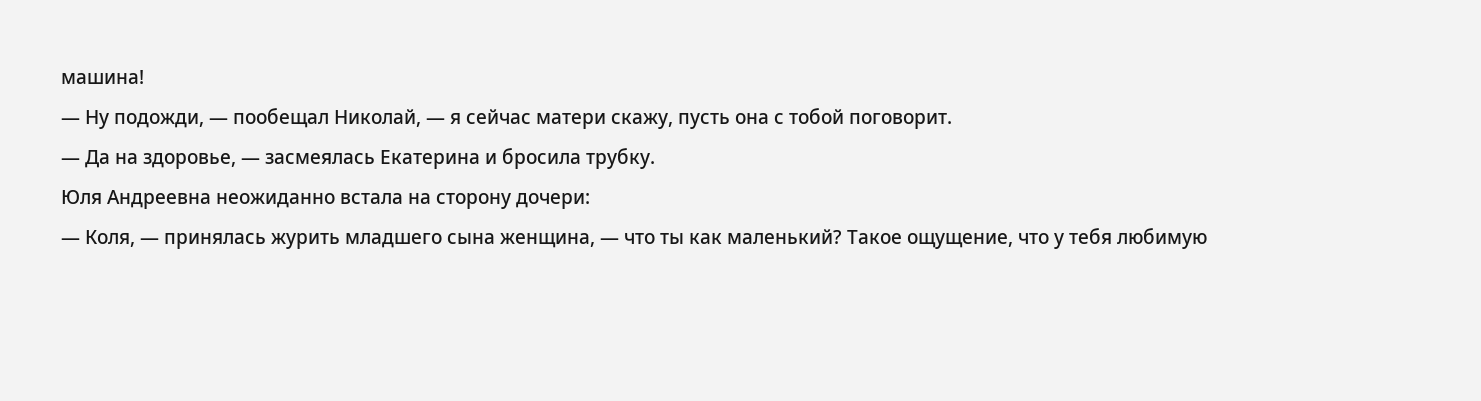машина!
— Ну подожди, — пообещал Николай, — я сейчас матери скажу, пусть она с тобой поговорит.
— Да на здоровье, — засмеялась Екатерина и бросила трубку.
Юля Андреевна неожиданно встала на сторону дочери:
— Коля, — принялась журить младшего сына женщина, — что ты как маленький? Такое ощущение, что у тебя любимую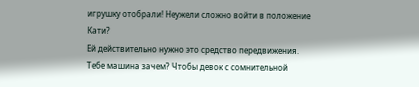игрушку отобрали! Неужели сложно войти в положение Кати?
Ей действительно нужно это средство передвижения. Тебе машина зачем? Чтобы девок с сомнительной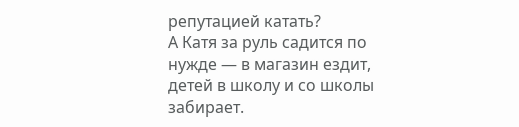репутацией катать?
А Катя за руль садится по нужде — в магазин ездит, детей в школу и со школы забирает.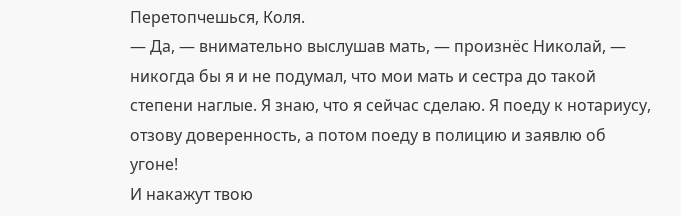Перетопчешься, Коля.
— Да, — внимательно выслушав мать, — произнёс Николай, — никогда бы я и не подумал, что мои мать и сестра до такой степени наглые. Я знаю, что я сейчас сделаю. Я поеду к нотариусу, отзову доверенность, а потом поеду в полицию и заявлю об угоне!
И накажут твою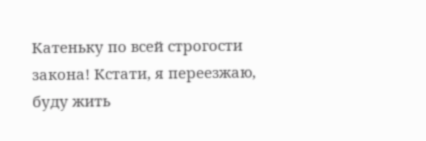Катеньку по всей строгости закона! Кстати, я переезжаю, буду жить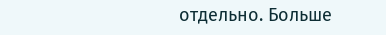отдельно. Больше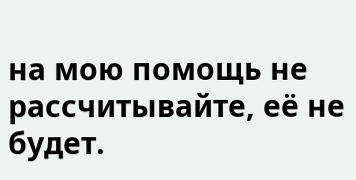на мою помощь не рассчитывайте, её не будет.